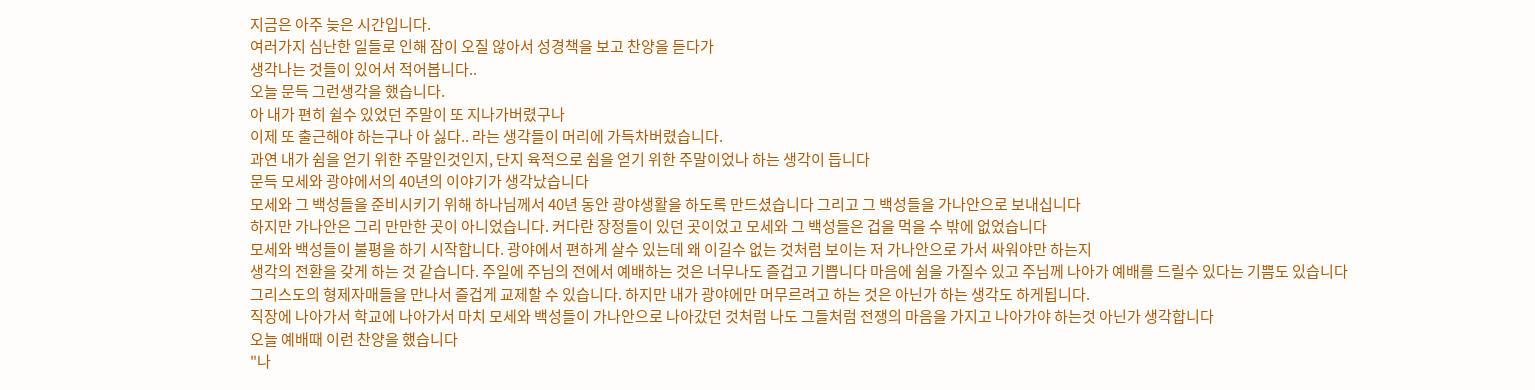지금은 아주 늦은 시간입니다.
여러가지 심난한 일들로 인해 잠이 오질 않아서 성경책을 보고 찬양을 듣다가
생각나는 것들이 있어서 적어봅니다..
오늘 문득 그런생각을 했습니다.
아 내가 편히 쉴수 있었던 주말이 또 지나가버렸구나
이제 또 출근해야 하는구나 아 싫다.. 라는 생각들이 머리에 가득차버렸습니다.
과연 내가 쉼을 얻기 위한 주말인것인지, 단지 육적으로 쉼을 얻기 위한 주말이었나 하는 생각이 듭니다
문득 모세와 광야에서의 40년의 이야기가 생각났습니다
모세와 그 백성들을 준비시키기 위해 하나님께서 40년 동안 광야생활을 하도록 만드셨습니다 그리고 그 백성들을 가나안으로 보내십니다
하지만 가나안은 그리 만만한 곳이 아니었습니다. 커다란 장정들이 있던 곳이었고 모세와 그 백성들은 겁을 먹을 수 밖에 없었습니다
모세와 백성들이 불평을 하기 시작합니다. 광야에서 편하게 살수 있는데 왜 이길수 없는 것처럼 보이는 저 가나안으로 가서 싸워야만 하는지
생각의 전환을 갖게 하는 것 같습니다. 주일에 주님의 전에서 예배하는 것은 너무나도 즐겁고 기쁩니다 마음에 쉼을 가질수 있고 주님께 나아가 예배를 드릴수 있다는 기쁨도 있습니다
그리스도의 형제자매들을 만나서 즐겁게 교제할 수 있습니다. 하지만 내가 광야에만 머무르려고 하는 것은 아닌가 하는 생각도 하게됩니다.
직장에 나아가서 학교에 나아가서 마치 모세와 백성들이 가나안으로 나아갔던 것처럼 나도 그들처럼 전쟁의 마음을 가지고 나아가야 하는것 아닌가 생각합니다
오늘 예배때 이런 찬양을 했습니다
"나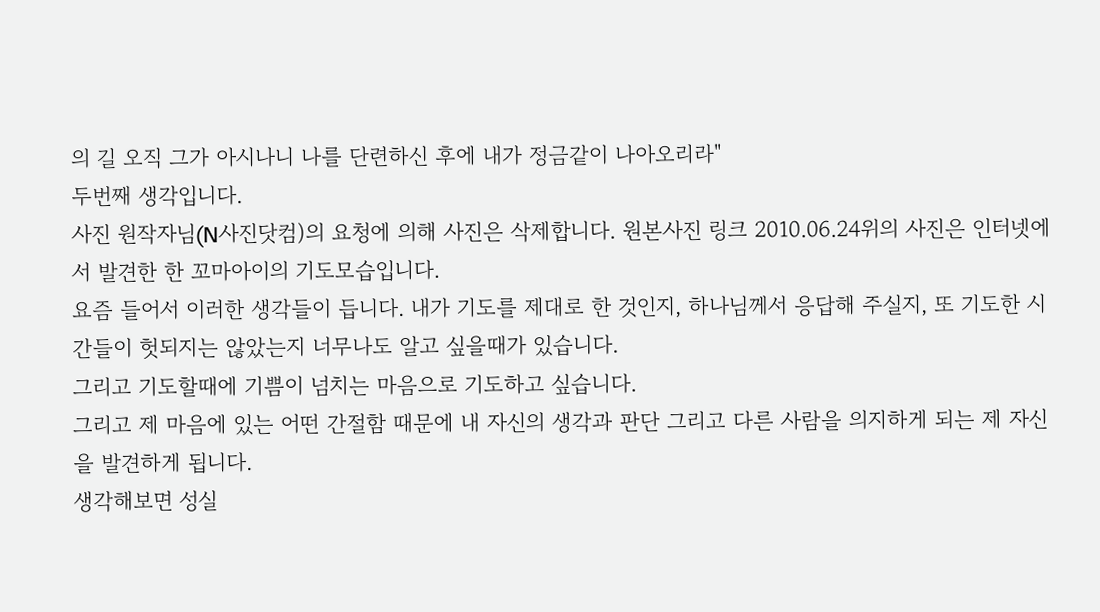의 길 오직 그가 아시나니 나를 단련하신 후에 내가 정금같이 나아오리라"
두번째 생각입니다.
사진 원작자님(N사진닷컴)의 요청에 의해 사진은 삭제합니다. 원본사진 링크 2010.06.24위의 사진은 인터넷에서 발견한 한 꼬마아이의 기도모습입니다.
요즘 들어서 이러한 생각들이 듭니다. 내가 기도를 제대로 한 것인지, 하나님께서 응답해 주실지, 또 기도한 시간들이 헛되지는 않았는지 너무나도 알고 싶을때가 있습니다.
그리고 기도할때에 기쁨이 넘치는 마음으로 기도하고 싶습니다.
그리고 제 마음에 있는 어떤 간절함 때문에 내 자신의 생각과 판단 그리고 다른 사람을 의지하게 되는 제 자신을 발견하게 됩니다.
생각해보면 성실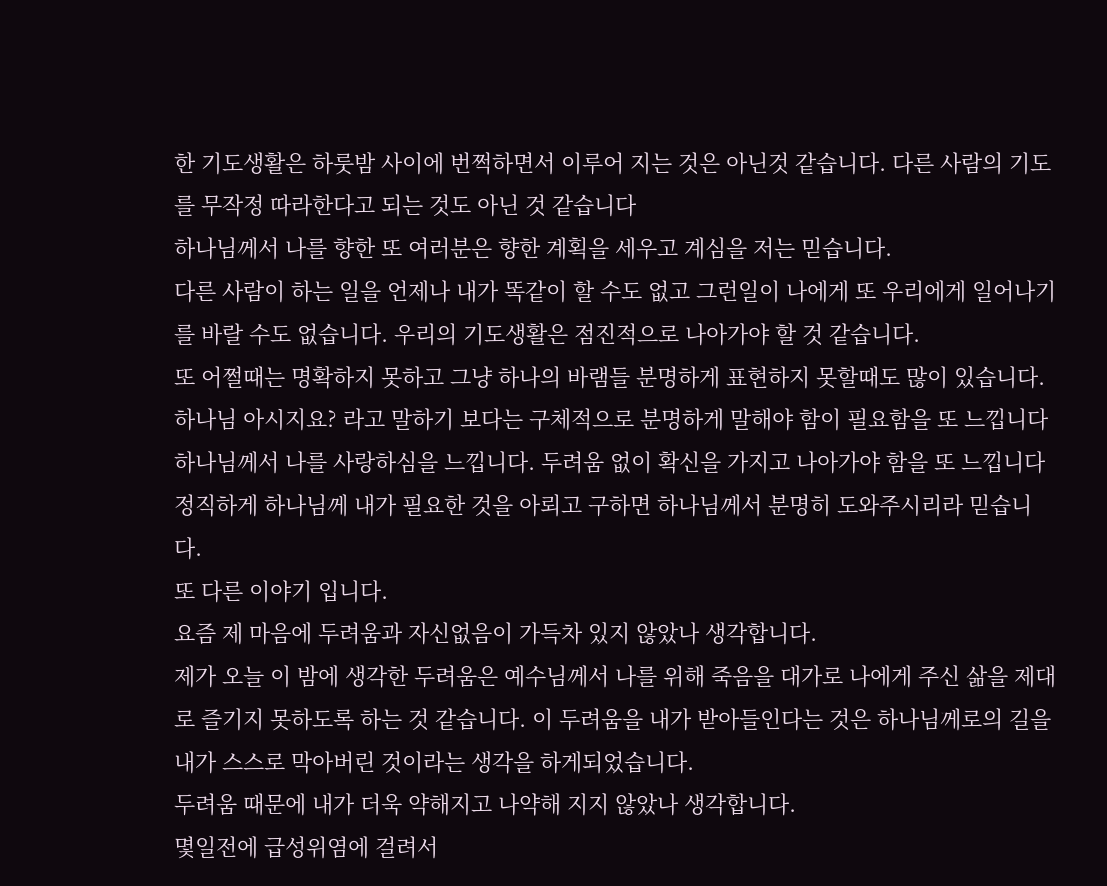한 기도생활은 하룻밤 사이에 번쩍하면서 이루어 지는 것은 아닌것 같습니다. 다른 사람의 기도를 무작정 따라한다고 되는 것도 아닌 것 같습니다
하나님께서 나를 향한 또 여러분은 향한 계획을 세우고 계심을 저는 믿습니다.
다른 사람이 하는 일을 언제나 내가 똑같이 할 수도 없고 그런일이 나에게 또 우리에게 일어나기를 바랄 수도 없습니다. 우리의 기도생활은 점진적으로 나아가야 할 것 같습니다.
또 어쩔때는 명확하지 못하고 그냥 하나의 바램들 분명하게 표현하지 못할때도 많이 있습니다. 하나님 아시지요? 라고 말하기 보다는 구체적으로 분명하게 말해야 함이 필요함을 또 느낍니다
하나님께서 나를 사랑하심을 느낍니다. 두려움 없이 확신을 가지고 나아가야 함을 또 느낍니다
정직하게 하나님께 내가 필요한 것을 아뢰고 구하면 하나님께서 분명히 도와주시리라 믿습니다.
또 다른 이야기 입니다.
요즘 제 마음에 두려움과 자신없음이 가득차 있지 않았나 생각합니다.
제가 오늘 이 밤에 생각한 두려움은 예수님께서 나를 위해 죽음을 대가로 나에게 주신 삶을 제대로 즐기지 못하도록 하는 것 같습니다. 이 두려움을 내가 받아들인다는 것은 하나님께로의 길을 내가 스스로 막아버린 것이라는 생각을 하게되었습니다.
두려움 때문에 내가 더욱 약해지고 나약해 지지 않았나 생각합니다.
몇일전에 급성위염에 걸려서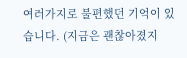여러가지로 불편했던 기억이 있습니다. (지금은 괜찮아졌지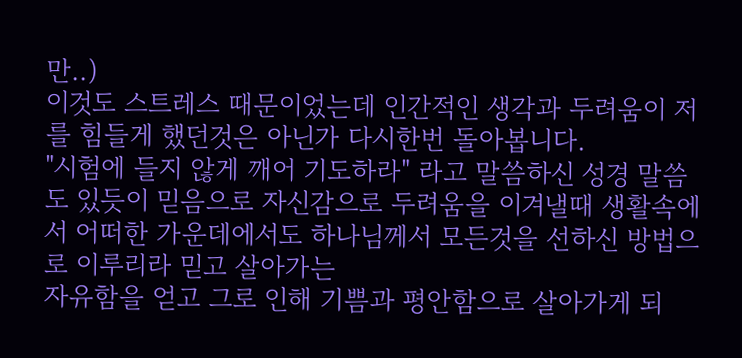만..)
이것도 스트레스 때문이었는데 인간적인 생각과 두려움이 저를 힘들게 했던것은 아닌가 다시한번 돌아봅니다.
"시험에 들지 않게 깨어 기도하라" 라고 말씀하신 성경 말씀도 있듯이 믿음으로 자신감으로 두려움을 이겨낼때 생활속에서 어떠한 가운데에서도 하나님께서 모든것을 선하신 방법으로 이루리라 믿고 살아가는
자유함을 얻고 그로 인해 기쁨과 평안함으로 살아가게 되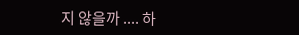지 않을까 .... 하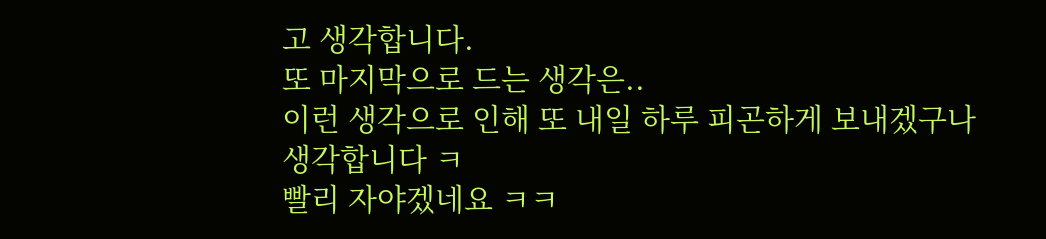고 생각합니다.
또 마지막으로 드는 생각은..
이런 생각으로 인해 또 내일 하루 피곤하게 보내겠구나 생각합니다 ㅋ
빨리 자야겠네요 ㅋㅋ